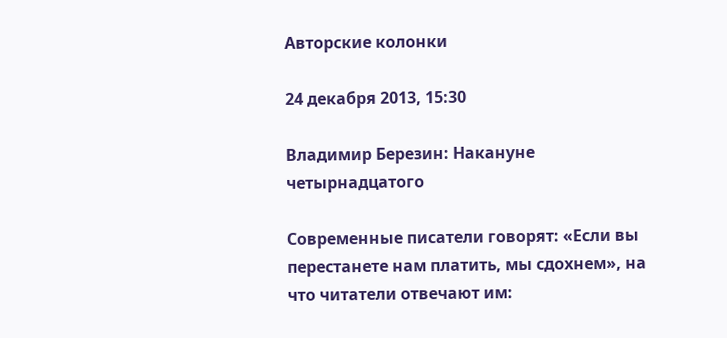Авторские колонки

24 декабря 2013, 15:30

Владимир Березин: Накануне четырнадцатого

Современные писатели говорят: «Если вы перестанете нам платить, мы сдохнем», на что читатели отвечают им: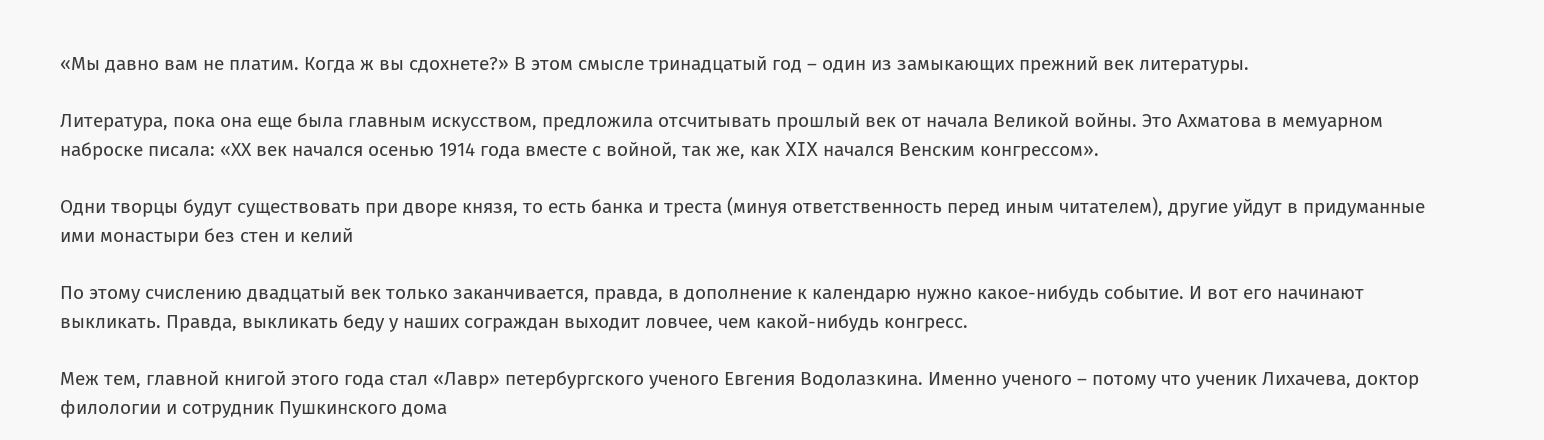«Мы давно вам не платим. Когда ж вы сдохнете?» В этом смысле тринадцатый год – один из замыкающих прежний век литературы.

Литература, пока она еще была главным искусством, предложила отсчитывать прошлый век от начала Великой войны. Это Ахматова в мемуарном наброске писала: «ХХ век начался осенью 1914 года вместе с войной, так же, как XIX начался Венским конгрессом».

Одни творцы будут существовать при дворе князя, то есть банка и треста (минуя ответственность перед иным читателем), другие уйдут в придуманные ими монастыри без стен и келий

По этому счислению двадцатый век только заканчивается, правда, в дополнение к календарю нужно какое-нибудь событие. И вот его начинают выкликать. Правда, выкликать беду у наших сограждан выходит ловчее, чем какой-нибудь конгресс.

Меж тем, главной книгой этого года стал «Лавр» петербургского ученого Евгения Водолазкина. Именно ученого – потому что ученик Лихачева, доктор филологии и сотрудник Пушкинского дома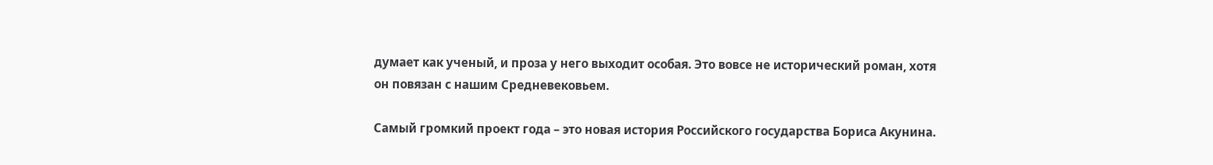думает как ученый, и проза у него выходит особая. Это вовсе не исторический роман, хотя он повязан с нашим Средневековьем.

Самый громкий проект года – это новая история Российского государства Бориса Акунина.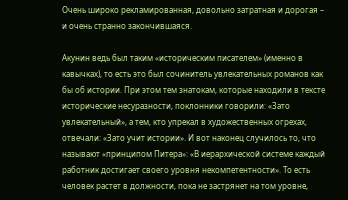Очень широко рекламированная, довольно затратная и дорогая – и очень странно закончившаяся.

Акунин ведь был таким «историческим писателем» (именно в кавычках), то есть это был сочинитель увлекательных романов как бы об истории. При этом тем знатокам, которые находили в тексте исторические несуразности, поклонники говорили: «Зато увлекательный», а тем, кто упрекал в художественных огрехах, отвечали: «Зато учит истории». И вот наконец случилось то, что называют «принципом Питера»: «В иерархической системе каждый работник достигает своего уровня некомпетентности». То есть человек растет в должности, пока не застрянет на том уровне,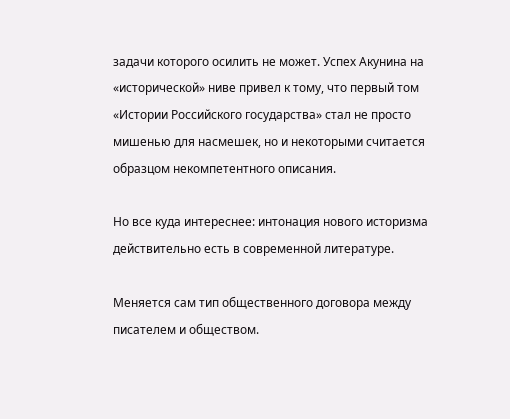задачи которого осилить не может. Успех Акунина на «исторической» ниве привел к тому, что первый том «Истории Российского государства» стал не просто мишенью для насмешек, но и некоторыми считается образцом некомпетентного описания.

Но все куда интереснее: интонация нового историзма действительно есть в современной литературе.

Меняется сам тип общественного договора между писателем и обществом.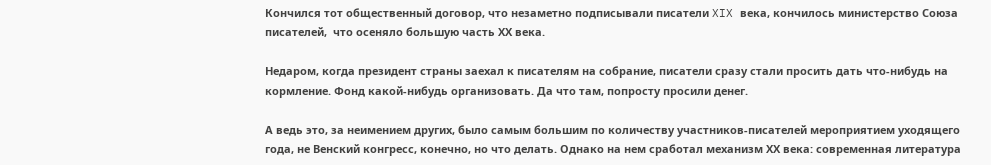Кончился тот общественный договор, что незаметно подписывали писатели XIX века, кончилось министерство Союза писателей,  что осеняло большую часть ХХ века.

Недаром, когда президент страны заехал к писателям на собрание, писатели сразу стали просить дать что-нибудь на кормление. Фонд какой-нибудь организовать. Да что там, попросту просили денег.

А ведь это, за неимением других, было самым большим по количеству участников-писателей мероприятием уходящего года, не Венский конгресс, конечно, но что делать. Однако на нем сработал механизм ХХ века: современная литература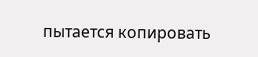пытается копировать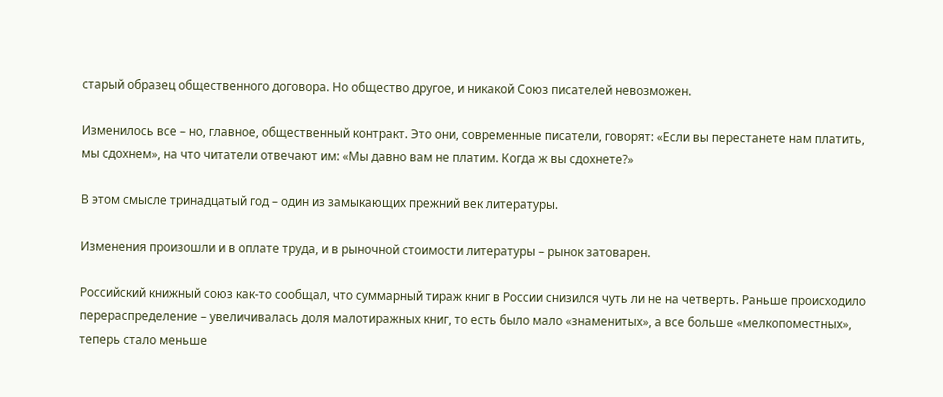старый образец общественного договора. Но общество другое, и никакой Союз писателей невозможен.

Изменилось все – но, главное, общественный контракт. Это они, современные писатели, говорят: «Если вы перестанете нам платить, мы сдохнем», на что читатели отвечают им: «Мы давно вам не платим. Когда ж вы сдохнете?»

В этом смысле тринадцатый год – один из замыкающих прежний век литературы.

Изменения произошли и в оплате труда, и в рыночной стоимости литературы – рынок затоварен.

Российский книжный союз как-то сообщал, что суммарный тираж книг в России снизился чуть ли не на четверть. Раньше происходило перераспределение – увеличивалась доля малотиражных книг, то есть было мало «знаменитых», а все больше «мелкопоместных», теперь стало меньше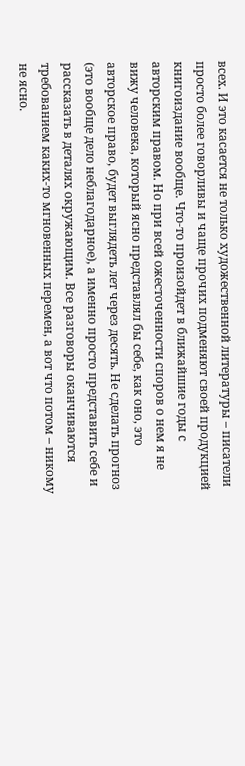всех. И это касается не только художественной литературы – писатели просто более говорливы и чаще прочих подменяют своей продукцией книгоиздание вообще. Что-то произойдет в ближайшие годы с авторским правом. Но при всей ожесточенности споров о нем я не вижу человека, который ясно представлял бы себе, как оно, это авторское право, будет выглядеть лет через десять. Не сделать прогноз (это вообще дело неблагодарное), а именно просто представить себе и рассказать в деталях окружающим. Все разговоры оканчиваются требованием каких-то мгновенных перемен, а вот что потом – никому не ясно.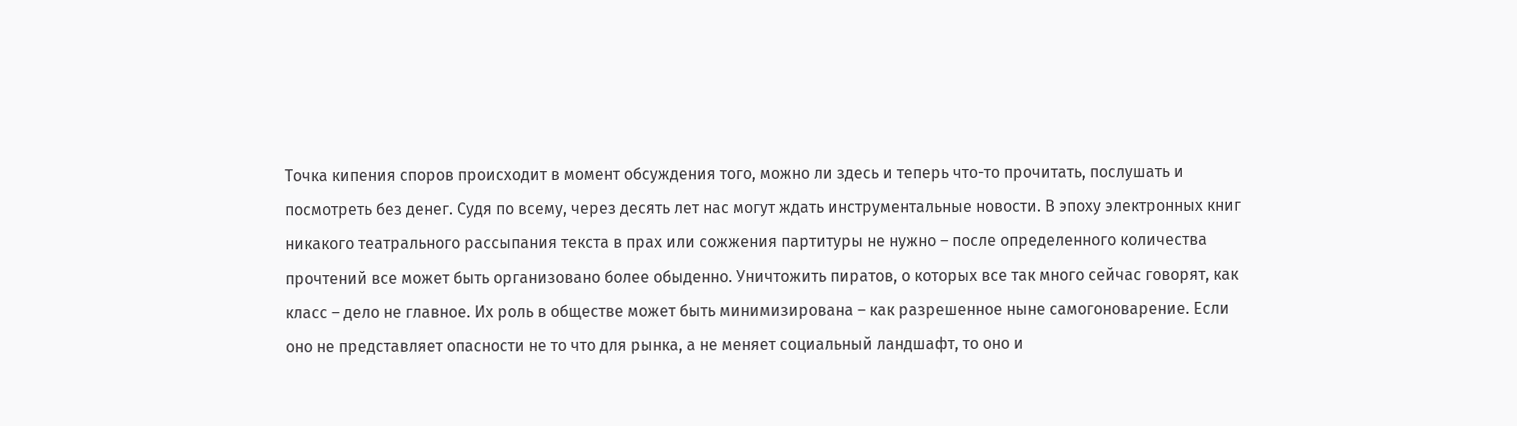Точка кипения споров происходит в момент обсуждения того, можно ли здесь и теперь что-то прочитать, послушать и посмотреть без денег. Судя по всему, через десять лет нас могут ждать инструментальные новости. В эпоху электронных книг никакого театрального рассыпания текста в прах или сожжения партитуры не нужно – после определенного количества прочтений все может быть организовано более обыденно. Уничтожить пиратов, о которых все так много сейчас говорят, как класс – дело не главное. Их роль в обществе может быть минимизирована – как разрешенное ныне самогоноварение. Если оно не представляет опасности не то что для рынка, а не меняет социальный ландшафт, то оно и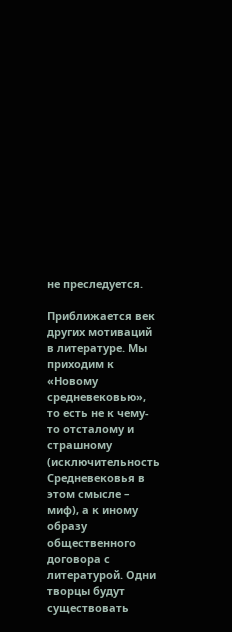не преследуется.

Приближается век других мотиваций в литературе. Мы приходим к «Новому средневековью», то есть не к чему-то отсталому и страшному (исключительность Средневековья в этом смысле – миф), а к иному образу общественного договора с литературой. Одни творцы будут существовать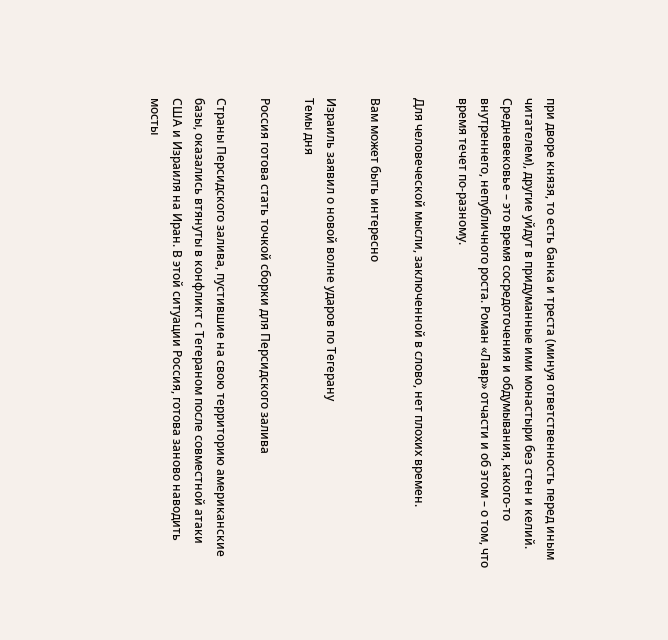при дворе князя, то есть банка и треста (минуя ответственность перед иным читателем), другие уйдут в придуманные ими монастыри без стен и келий. Средневековье – это время сосредоточения и обдумывания, какого-то внутреннего, непубличного роста. Роман «Лавр» отчасти и об этом – о том, что время течет по-разному.

Для человеческой мысли, заключенной в слово, нет плохих времен.

Вам может быть интересно

Израиль заявил о новой волне ударов по Тегерану
Темы дня

Россия готова стать точкой сборки для Персидского залива

Страны Персидского залива, пустившие на свою территорию американские базы, оказались втянуты в конфликт с Тегераном после совместной атаки США и Израиля на Иран. В этой ситуации Россия, готова заново наводить мосты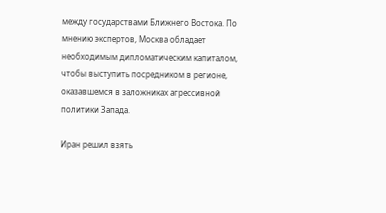между государствами Ближнего Востока. По мнению экспертов, Москва обладает необходимым дипломатическим капиталом, чтобы выступить посредником в регионе, оказавшемся в заложниках агрессивной политики Запада.

Иран решил взять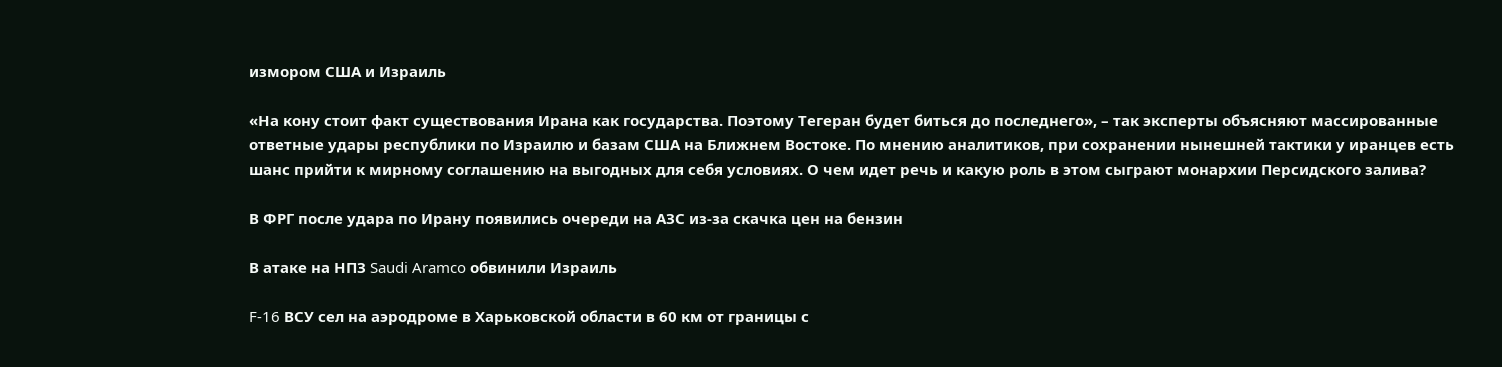измором США и Израиль

«На кону стоит факт существования Ирана как государства. Поэтому Тегеран будет биться до последнего», – так эксперты объясняют массированные ответные удары республики по Израилю и базам США на Ближнем Востоке. По мнению аналитиков, при сохранении нынешней тактики у иранцев есть шанс прийти к мирному соглашению на выгодных для себя условиях. О чем идет речь и какую роль в этом сыграют монархии Персидского залива?

В ФРГ после удара по Ирану появились очереди на АЗС из-за скачка цен на бензин

В атаке на НПЗ Saudi Aramco обвинили Израиль

F-16 ВСУ сел на аэродроме в Харьковской области в 60 км от границы с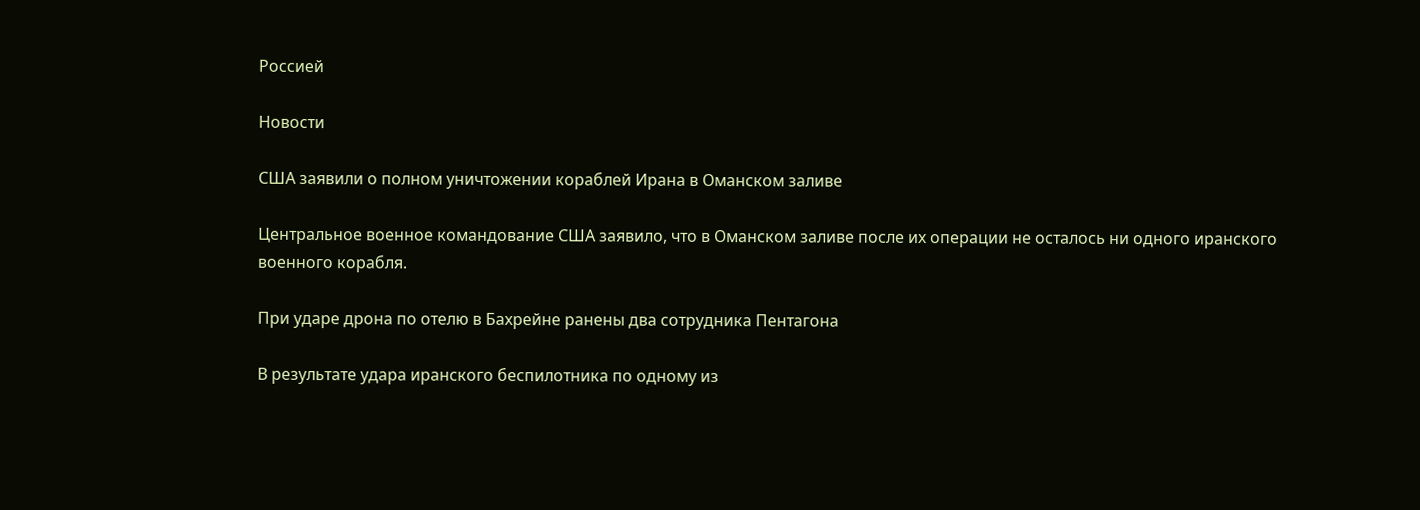Россией

Новости

США заявили о полном уничтожении кораблей Ирана в Оманском заливе

Центральное военное командование США заявило, что в Оманском заливе после их операции не осталось ни одного иранского военного корабля.

При ударе дрона по отелю в Бахрейне ранены два сотрудника Пентагона

В результате удара иранского беспилотника по одному из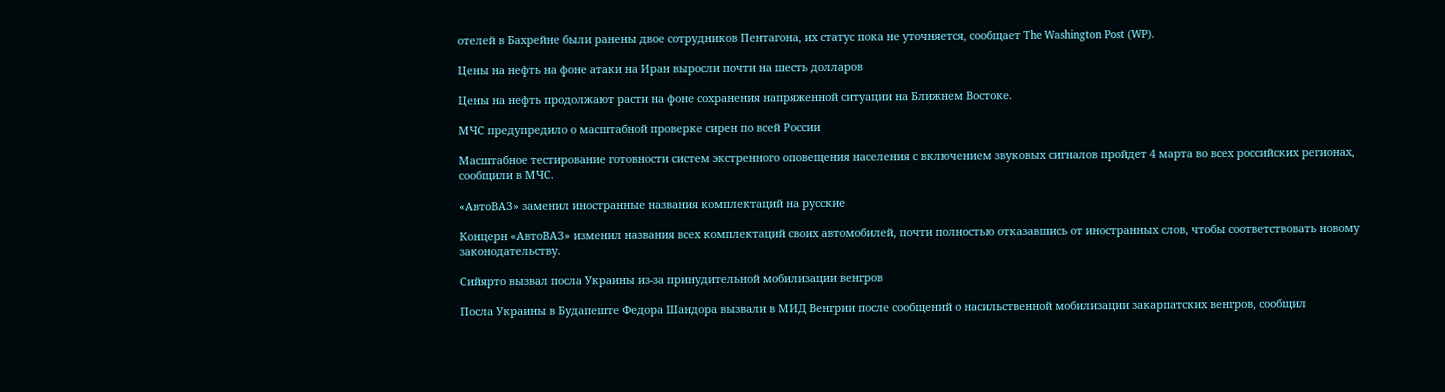отелей в Бахрейне были ранены двое сотрудников Пентагона, их статус пока не уточняется, сообщает The Washington Post (WP).

Цены на нефть на фоне атаки на Иран выросли почти на шесть долларов

Цены на нефть продолжают расти на фоне сохранения напряженной ситуации на Ближнем Востоке.

МЧС предупредило о масштабной проверке сирен по всей России

Масштабное тестирование готовности систем экстренного оповещения населения с включением звуковых сигналов пройдет 4 марта во всех российских регионах, сообщили в МЧС.

«АвтоВАЗ» заменил иностранные названия комплектаций на русские

Концерн «АвтоВАЗ» изменил названия всех комплектаций своих автомобилей, почти полностью отказавшись от иностранных слов, чтобы соответствовать новому законодательству.

Сийярто вызвал посла Украины из-за принудительной мобилизации венгров

Посла Украины в Будапеште Федора Шандора вызвали в МИД Венгрии после сообщений о насильственной мобилизации закарпатских венгров, сообщил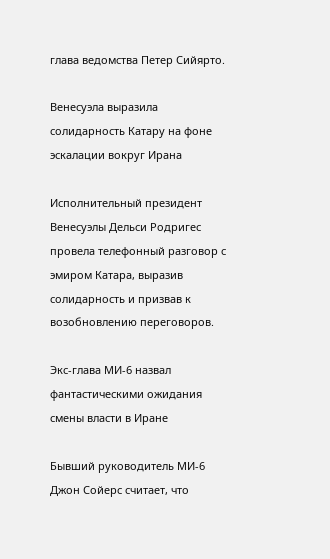глава ведомства Петер Сийярто.

Венесуэла выразила солидарность Катару на фоне эскалации вокруг Ирана

Исполнительный президент Венесуэлы Дельси Родригес провела телефонный разговор с эмиром Катара, выразив солидарность и призвав к возобновлению переговоров.

Экс-глава МИ-6 назвал фантастическими ожидания смены власти в Иране

Бывший руководитель МИ-6 Джон Сойерс считает, что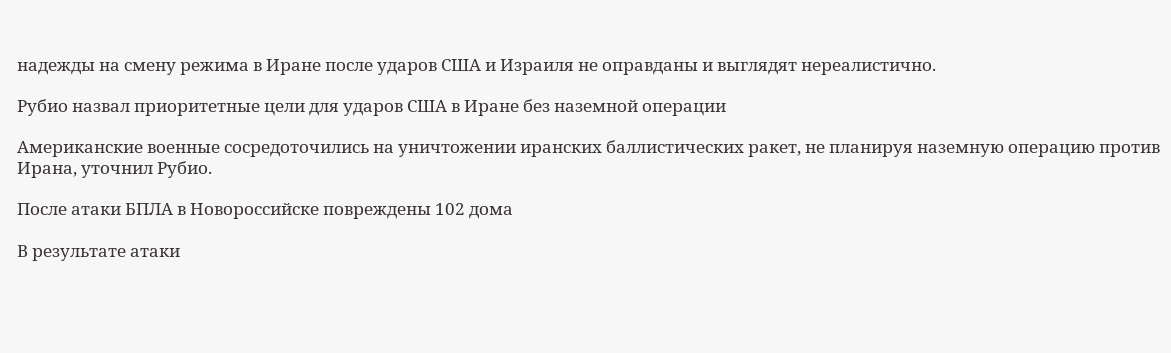надежды на смену режима в Иране после ударов США и Израиля не оправданы и выглядят нереалистично.

Рубио назвал приоритетные цели для ударов США в Иране без наземной операции

Американские военные сосредоточились на уничтожении иранских баллистических ракет, не планируя наземную операцию против Ирана, уточнил Рубио.

После атаки БПЛА в Новороссийске повреждены 102 дома

В результате атаки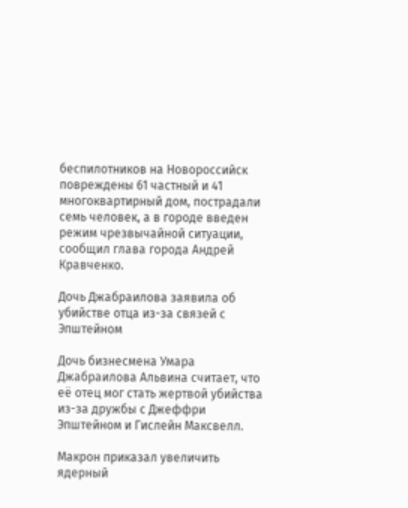беспилотников на Новороссийск повреждены 61 частный и 41 многоквартирный дом, пострадали семь человек, а в городе введен режим чрезвычайной ситуации, сообщил глава города Андрей Кравченко.

Дочь Джабраилова заявила об убийстве отца из-за связей с Эпштейном

Дочь бизнесмена Умара Джабраилова Альвина считает, что её отец мог стать жертвой убийства из-за дружбы с Джеффри Эпштейном и Гислейн Максвелл.

Макрон приказал увеличить ядерный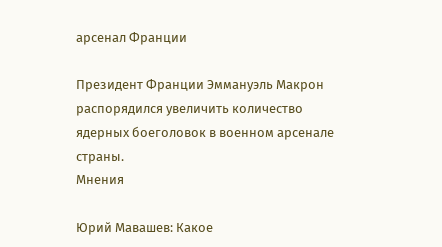арсенал Франции

Президент Франции Эммануэль Макрон распорядился увеличить количество ядерных боеголовок в военном арсенале страны.
Мнения

Юрий Мавашев: Какое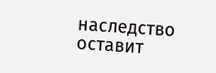наследство оставит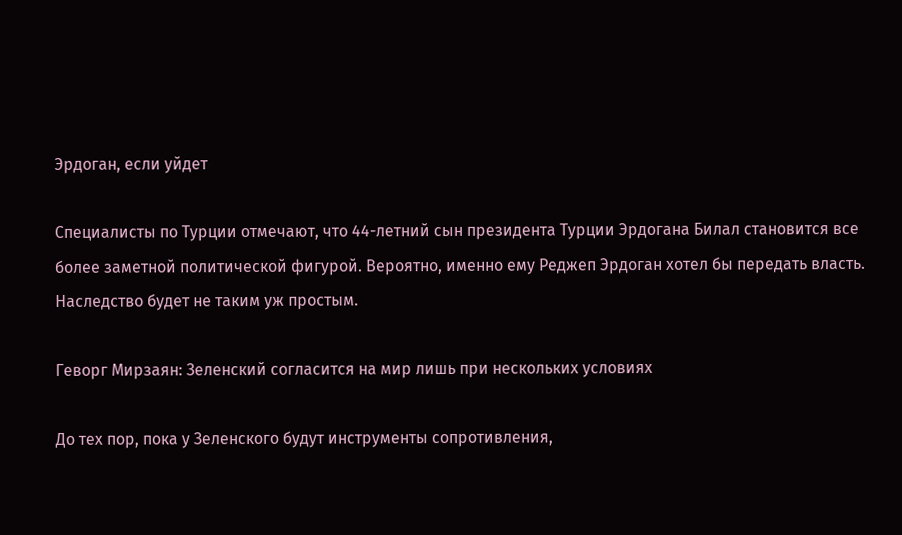Эрдоган, если уйдет

Специалисты по Турции отмечают, что 44-летний сын президента Турции Эрдогана Билал становится все более заметной политической фигурой. Вероятно, именно ему Реджеп Эрдоган хотел бы передать власть. Наследство будет не таким уж простым.

Геворг Мирзаян: Зеленский согласится на мир лишь при нескольких условиях

До тех пор, пока у Зеленского будут инструменты сопротивления,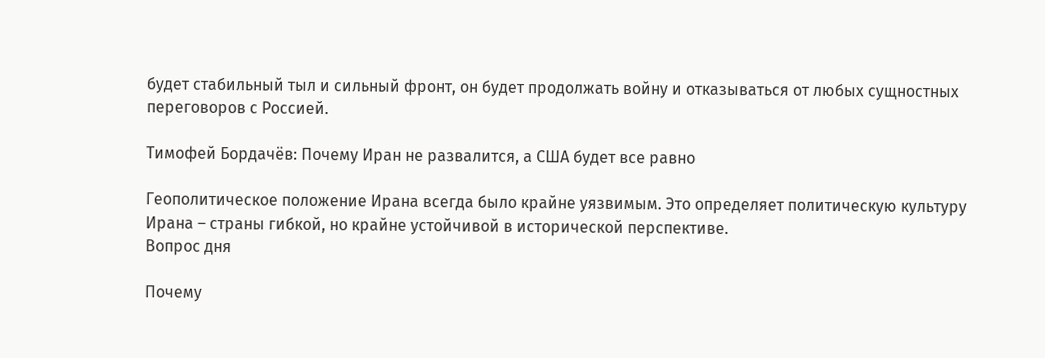будет стабильный тыл и сильный фронт, он будет продолжать войну и отказываться от любых сущностных переговоров с Россией.

Тимофей Бордачёв: Почему Иран не развалится, а США будет все равно

Геополитическое положение Ирана всегда было крайне уязвимым. Это определяет политическую культуру Ирана – страны гибкой, но крайне устойчивой в исторической перспективе.
Вопрос дня

Почему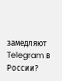замедляют Telegram в России?